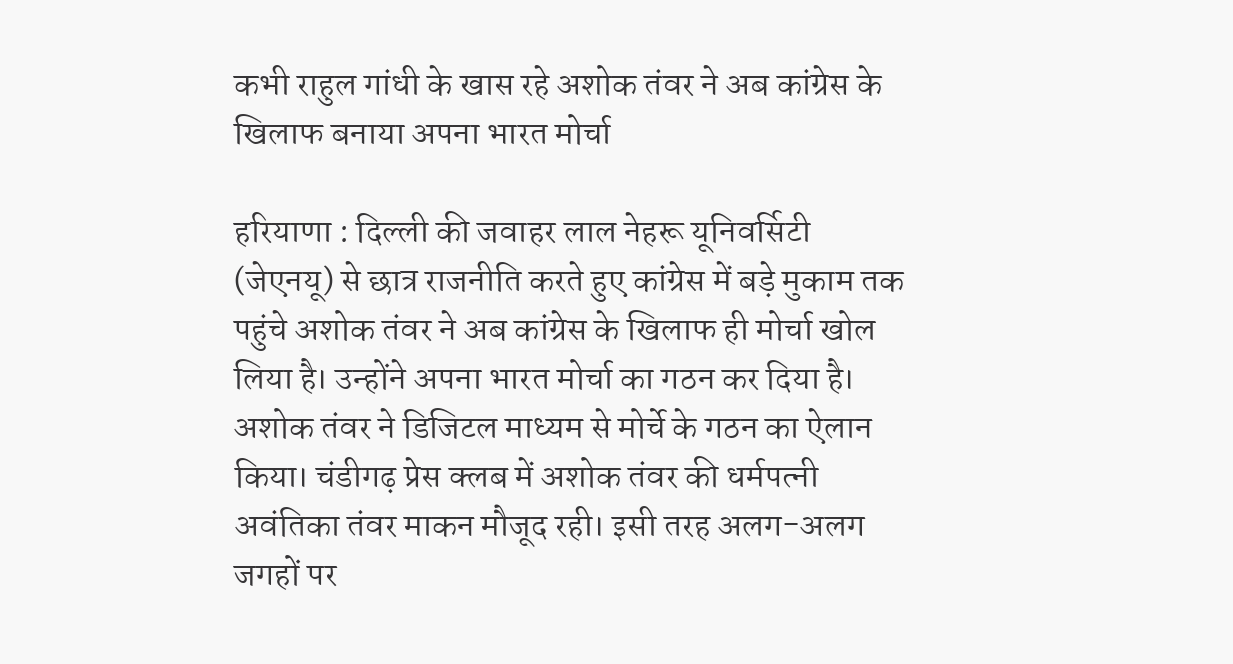कभी राहुल गांधी के खास रहे अशोक तंवर ने अब कांग्रेस के खिलाफ बनाया अपना भारत मोर्चा

हरियाणा : दिल्ली की जवाहर लाल नेहरू यूनिवर्सिटी (जेएनयू) से छात्र राजनीति करते हुए कांग्रेस में बड़े मुकाम तक पहुंचे अशोक तंवर ने अब कांग्रेस के खिलाफ ही मोर्चा खोल लिया है। उन्होंने अपना भारत मोर्चा का गठन कर दिया है। अशोक तंवर ने डिजिटल माध्यम से मोर्चे के गठन का ऐलान किया। चंडीगढ़ प्रेस क्लब में अशोक तंवर की धर्मपत्नी अवंतिका तंवर माकन मौजूद रही। इसी तरह अलग-अलग जगहों पर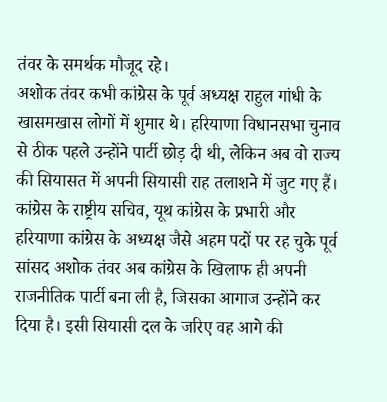तंवर के समर्थक मौजूद रहे।
अशोक तंवर कभी कांग्रेस के पूर्व अध्यक्ष राहुल गांधी के खासमखास लोगों में शुमार थे। हरियाणा विधानसभा चुनाव से ठीक पहले उन्होंने पार्टी छोड़ दी थी, लेकिन अब वो राज्य की सियासत में अपनी सियासी राह तलाशने में जुट गए हैं।
कांग्रेस के राष्ट्रीय सचिव, यूथ कांग्रेस के प्रभारी और हरियाणा कांग्रेस के अध्यक्ष जैसे अहम पदों पर रह चुके पूर्व सांसद अशोक तंवर अब कांग्रेस के खिलाफ ही अपनी राजनीतिक पार्टी बना ली है, जिसका आगाज उन्होंने कर दिया है। इसी सियासी दल के जरिए वह आगे की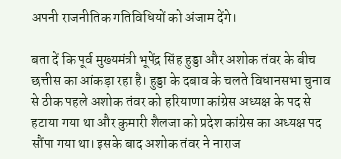अपनी राजनीतिक गतिविधियों को अंजाम देंगे।

बता दें कि पूर्व मुख्यमंत्री भूपेंद्र सिंह हुड्डा और अशोक तंवर के बीच छत्तीस का आंकड़ा रहा है। हुड्डा के दबाव के चलते विधानसभा चुनाव से ठीक पहले अशोक तंवर को हरियाणा कांग्रेस अध्यक्ष के पद से हटाया गया था और कुमारी शैलजा को प्रदेश कांग्रेस का अध्यक्ष पद सौंपा गया था। इसके बाद अशोक तंवर ने नाराज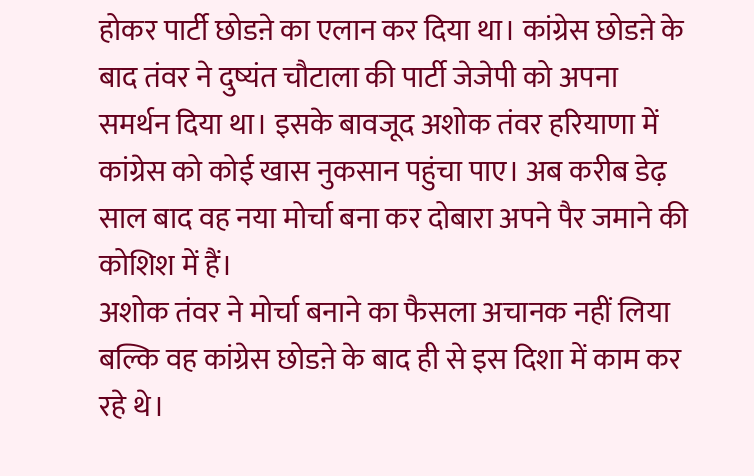होकर पार्टी छोडऩे का एलान कर दिया था। कांग्रेस छोडऩे के बाद तंवर ने दुष्यंत चौटाला की पार्टी जेजेपी को अपना समर्थन दिया था। इसके बावजूद अशोक तंवर हरियाणा में कांग्रेस को कोई खास नुकसान पहुंचा पाए। अब करीब डेढ़ साल बाद वह नया मोर्चा बना कर दोबारा अपने पैर जमाने की कोशिश में हैं।
अशोक तंवर ने मोर्चा बनाने का फैसला अचानक नहीं लिया बल्कि वह कांग्रेस छोडऩे के बाद ही से इस दिशा में काम कर रहे थे।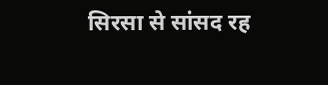सिरसा से सांसद रह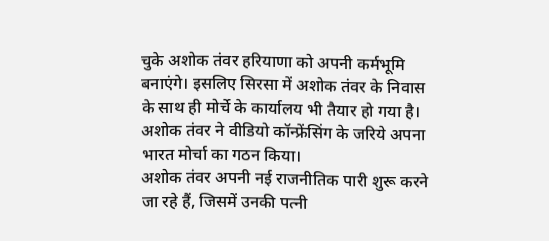चुके अशोक तंवर हरियाणा को अपनी कर्मभूमि बनाएंगे। इसलिए सिरसा में अशोक तंवर के निवास के साथ ही मोर्चे के कार्यालय भी तैयार हो गया है। अशोक तंवर ने वीडियो कॉन्फ्रेंसिंग के जरिये अपना भारत मोर्चा का गठन किया।
अशोक तंवर अपनी नई राजनीतिक पारी शुरू करने जा रहे हैं, जिसमें उनकी पत्नी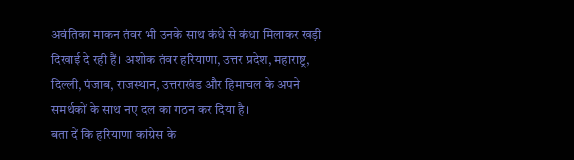अवंतिका माकन तंवर भी उनके साथ कंधे से कंधा मिलाकर खड़ी दिखाई दे रही हैं। अशोक तंवर हरियाणा, उत्तर प्रदेश, महाराष्ट्र, दिल्ली, पंजाब, राजस्थान, उत्तराखंड और हिमाचल के अपने समर्थकों के साथ नए दल का गठन कर दिया है।
बता दें कि हरियाणा कांग्रेस के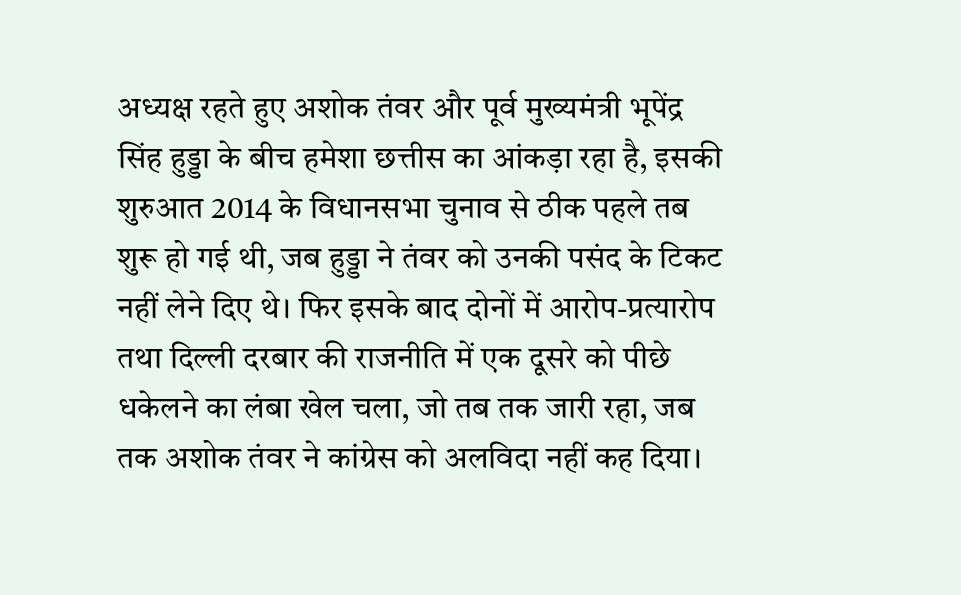अध्यक्ष रहते हुए अशोक तंवर और पूर्व मुख्यमंत्री भूपेंद्र सिंह हुड्डा के बीच हमेशा छत्तीस का आंकड़ा रहा है, इसकी शुरुआत 2014 के विधानसभा चुनाव से ठीक पहले तब शुरू हो गई थी, जब हुड्डा ने तंवर को उनकी पसंद के टिकट नहीं लेने दिए थे। फिर इसके बाद दोनों में आरोप-प्रत्यारोप तथा दिल्ली दरबार की राजनीति में एक दूसरे को पीछे धकेलने का लंबा खेल चला, जो तब तक जारी रहा, जब तक अशोक तंवर ने कांग्रेस को अलविदा नहीं कह दिया।